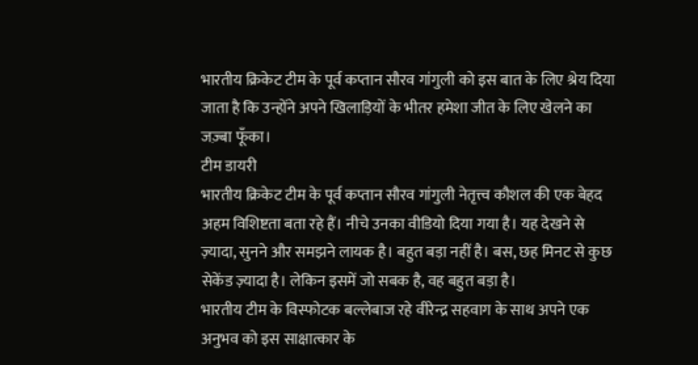भारतीय क्रिकेट टीम के पूर्व कप्तान सौरव गांगुली को इस बात के लिए श्रेय दिया जाता है कि उन्होंने अपने खिलाड़ियों के भीतर हमेशा जीत के लिए खेलने का जज़्बा फूँका।
टीम डायरी
भारतीय क्रिकेट टीम के पूर्व कप्तान सौरव गांगुली नेतृत्त्व कौशल की एक बेहद अहम विशिष्टता बता रहे हैं। नीचे उनका वीडियो दिया गया है। यह देखने से ज़्यादा, सुनने और समझने लायक है। बहुत बड़ा नहीं है। बस, छह मिनट से कुछ सेकेंड ज़्यादा है। लेकिन इसमें जो सबक है, वह बहुत बड़ा है।
भारतीय टीम के विस्फोटक बल्लेबाज रहे वीरेन्द्र सहवाग के साथ अपने एक अनुभव को इस साक्षात्कार के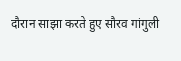दौरान साझा करते हुए सौरव गांगुली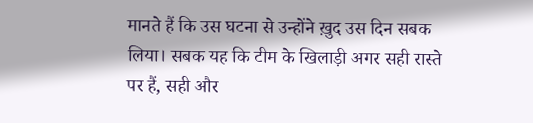मानते हैं कि उस घटना से उन्होंने ख़ुद उस दिन सबक लिया। सबक यह कि टीम के खिलाड़ी अगर सही रास्ते पर हैं, सही और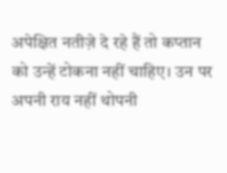अपेक्षित नतीज़े दे रहे हैं तो कप्तान को उन्हें टोकना नहीं चाहिए। उन पर अपनी राय नहीं थोपनी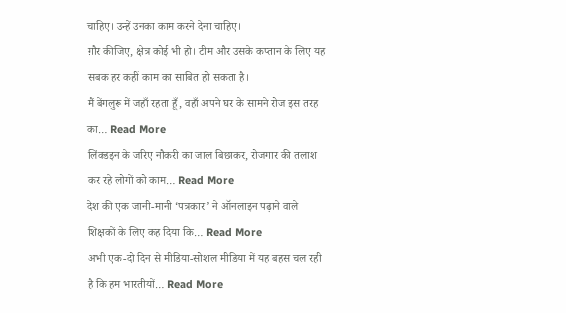चाहिए। उन्हें उनका काम करने देना चाहिए।
ग़ौर कीजिए, क्षेत्र कोई भी हो। टीम और उसके कप्तान के लिए यह सबक हर कहीं काम का साबित हो सकता है।
मैं बेंगलुरू में जहाँ रहता हूँ, वहाँ अपने घर के सामने रोज इस तरह का… Read More
लिंक्डइन के जरिए नौकरी का जाल बिछाकर, रोजगार की तलाश कर रहे लोगों को काम… Read More
देश की एक जानी-मानी ‘पत्रकार’ ने ऑनलाइन पढ़ाने वाले शिक्षकों के लिए कह दिया कि… Read More
अभी एक-दो दिन से मीडिया-सोशल मीडिया में यह बहस चल रही है कि हम भारतीयों… Read More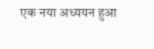एक नया अध्ययन हुआ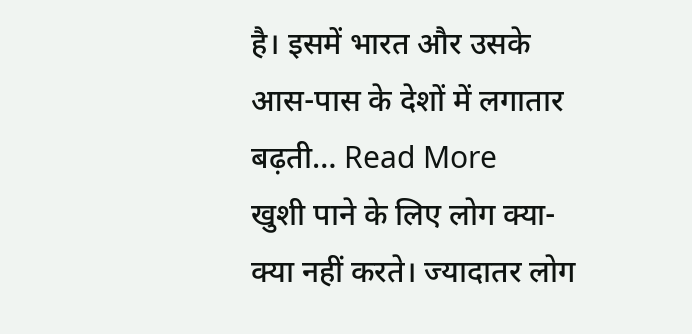है। इसमें भारत और उसके आस-पास के देशों में लगातार बढ़ती… Read More
खुशी पाने के लिए लोग क्या-क्या नहीं करते। ज्यादातर लोग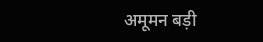अमूमन बड़ी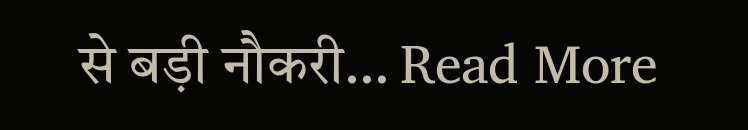से बड़ी नौकरी… Read More